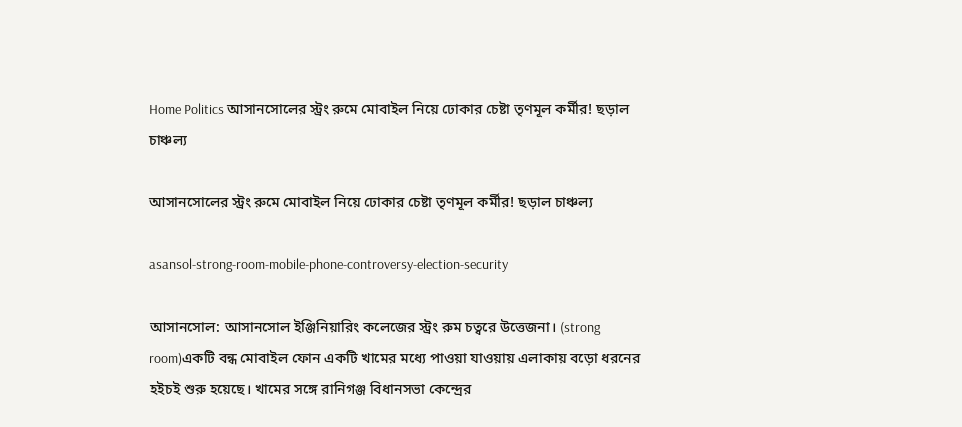Home Politics আসানসোলের স্ট্রং রুমে মোবাইল নিয়ে ঢোকার চেষ্টা তৃণমূল কর্মীর! ছড়াল চাঞ্চল্য

আসানসোলের স্ট্রং রুমে মোবাইল নিয়ে ঢোকার চেষ্টা তৃণমূল কর্মীর! ছড়াল চাঞ্চল্য

asansol-strong-room-mobile-phone-controversy-election-security

আসানসোল: আসানসোল ইঞ্জিনিয়ারিং কলেজের স্ট্রং রুম চত্বরে উত্তেজনা। (strong room)একটি বন্ধ মোবাইল ফোন একটি খামের মধ্যে পাওয়া যাওয়ায় এলাকায় বড়ো ধরনের হইচই শুরু হয়েছে। খামের সঙ্গে রানিগঞ্জ বিধানসভা কেন্দ্রের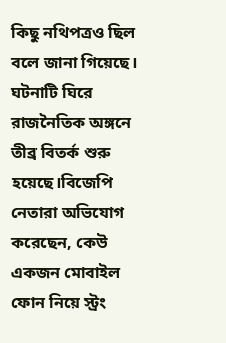কিছু নথিপত্রও ছিল বলে জানা গিয়েছে। ঘটনাটি ঘিরে রাজনৈতিক অঙ্গনে তীব্র বিতর্ক শুরু হয়েছে।বিজেপি নেতারা অভিযোগ করেছেন, কেউ একজন মোবাইল ফোন নিয়ে স্ট্রং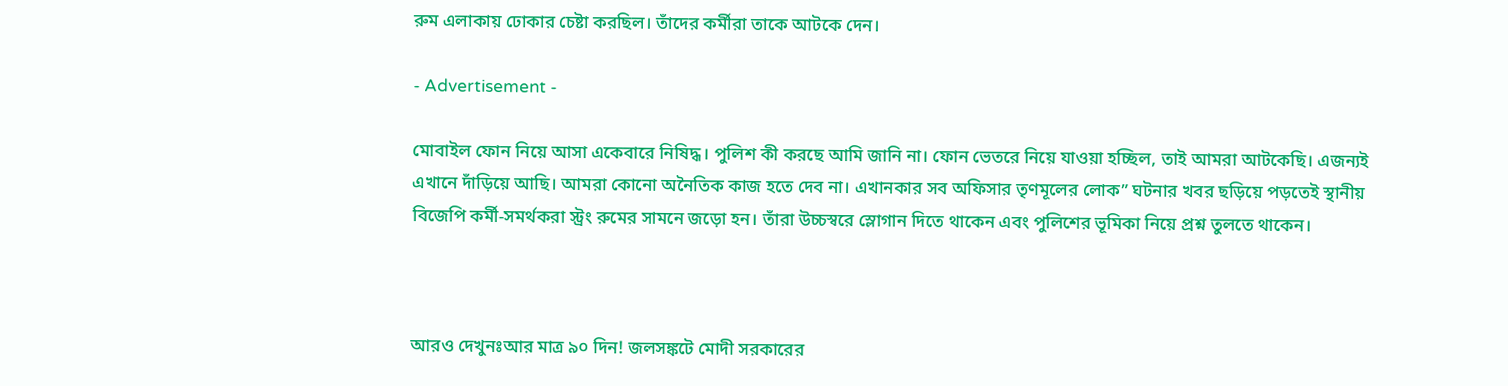রুম এলাকায় ঢোকার চেষ্টা করছিল। তাঁদের কর্মীরা তাকে আটকে দেন।

- Advertisement -

মোবাইল ফোন নিয়ে আসা একেবারে নিষিদ্ধ। পুলিশ কী করছে আমি জানি না। ফোন ভেতরে নিয়ে যাওয়া হচ্ছিল, তাই আমরা আটকেছি। এজন্যই এখানে দাঁড়িয়ে আছি। আমরা কোনো অনৈতিক কাজ হতে দেব না। এখানকার সব অফিসার তৃণমূলের লোক” ঘটনার খবর ছড়িয়ে পড়তেই স্থানীয় বিজেপি কর্মী-সমর্থকরা স্ট্রং রুমের সামনে জড়ো হন। তাঁরা উচ্চস্বরে স্লোগান দিতে থাকেন এবং পুলিশের ভূমিকা নিয়ে প্রশ্ন তুলতে থাকেন।



আরও দেখুনঃআর মাত্র ৯০ দিন! জলসঙ্কটে মোদী সরকারের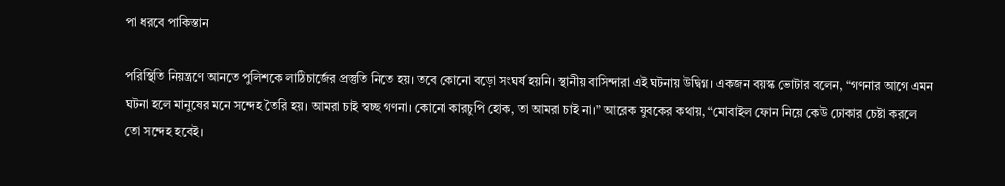পা ধরবে পাকিস্তান

পরিস্থিতি নিয়ন্ত্রণে আনতে পুলিশকে লাঠিচার্জের প্রস্তুতি নিতে হয়। তবে কোনো বড়ো সংঘর্ষ হয়নি। স্থানীয় বাসিন্দারা এই ঘটনায় উদ্বিগ্ন। একজন বয়স্ক ভোটার বলেন, “গণনার আগে এমন ঘটনা হলে মানুষের মনে সন্দেহ তৈরি হয়। আমরা চাই স্বচ্ছ গণনা। কোনো কারচুপি হোক, তা আমরা চাই না।” আরেক যুবকের কথায়, “মোবাইল ফোন নিয়ে কেউ ঢোকার চেষ্টা করলে তো সন্দেহ হবেই।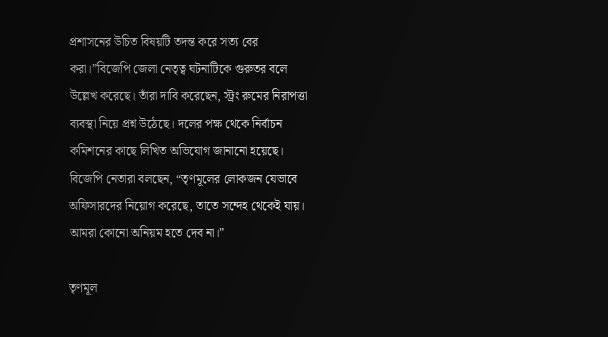প্রশাসনের উচিত বিষয়টি তদন্ত করে সত্য বের করা।”বিজেপি জেলা নেতৃত্ব ঘটনাটিকে গুরুতর বলে উল্লেখ করেছে। তাঁরা দাবি করেছেন, স্ট্রং রুমের নিরাপত্তা ব্যবস্থা নিয়ে প্রশ্ন উঠেছে। দলের পক্ষ থেকে নির্বাচন কমিশনের কাছে লিখিত অভিযোগ জানানো হয়েছে। বিজেপি নেতারা বলছেন, “তৃণমূলের লোকজন যেভাবে অফিসারদের নিয়োগ করেছে, তাতে সন্দেহ থেকেই যায়। আমরা কোনো অনিয়ম হতে দেব না।”

তৃণমূল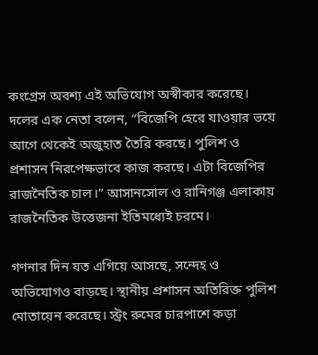কংগ্রেস অবশ্য এই অভিযোগ অস্বীকার করেছে। দলের এক নেতা বলেন, “বিজেপি হেরে যাওয়ার ভয়ে আগে থেকেই অজুহাত তৈরি করছে। পুলিশ ও প্রশাসন নিরপেক্ষভাবে কাজ করছে। এটা বিজেপির রাজনৈতিক চাল।” আসানসোল ও রানিগঞ্জ এলাকায় রাজনৈতিক উত্তেজনা ইতিমধ্যেই চরমে।

গণনার দিন যত এগিয়ে আসছে, সন্দেহ ও অভিযোগও বাড়ছে। স্থানীয় প্রশাসন অতিরিক্ত পুলিশ মোতায়েন করেছে। স্ট্রং রুমের চারপাশে কড়া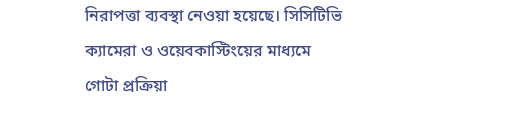নিরাপত্তা ব্যবস্থা নেওয়া হয়েছে। সিসিটিভি ক্যামেরা ও ওয়েবকাস্টিংয়ের মাধ্যমে গোটা প্রক্রিয়া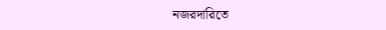নজরদারিতে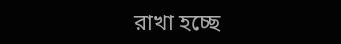রাখা হচ্ছে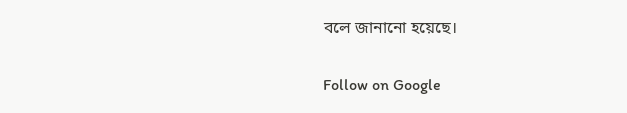বলে জানানো হয়েছে।

Follow on Google